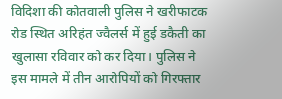विदिशा की कोतवाली पुलिस ने खरीफाटक रोड स्थित अरिहंत ज्वैलर्स में हुई डकैती का खुलासा रविवार को कर दिया। पुलिस ने इस मामले में तीन आरोपियों को गिरफ्तार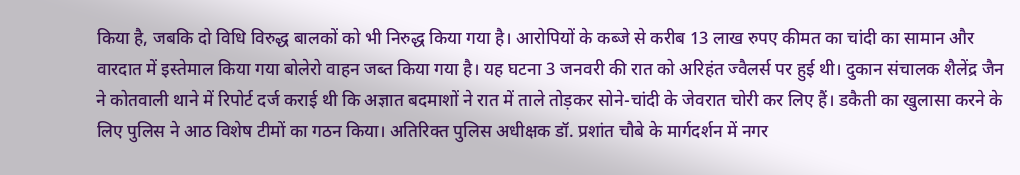किया है, जबकि दो विधि विरुद्ध बालकों को भी निरुद्ध किया गया है। आरोपियों के कब्जे से करीब 13 लाख रुपए कीमत का चांदी का सामान और वारदात में इस्तेमाल किया गया बोलेरो वाहन जब्त किया गया है। यह घटना 3 जनवरी की रात को अरिहंत ज्वैलर्स पर हुई थी। दुकान संचालक शैलेंद्र जैन ने कोतवाली थाने में रिपोर्ट दर्ज कराई थी कि अज्ञात बदमाशों ने रात में ताले तोड़कर सोने-चांदी के जेवरात चोरी कर लिए हैं। डकैती का खुलासा करने के लिए पुलिस ने आठ विशेष टीमों का गठन किया। अतिरिक्त पुलिस अधीक्षक डॉ. प्रशांत चौबे के मार्गदर्शन में नगर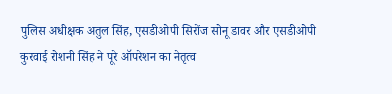पुलिस अधीक्षक अतुल सिंह, एसडीओपी सिरोंज सोनू डावर और एसडीओपी कुरवाई रोशनी सिंह ने पूरे ऑपरेशन का नेतृत्व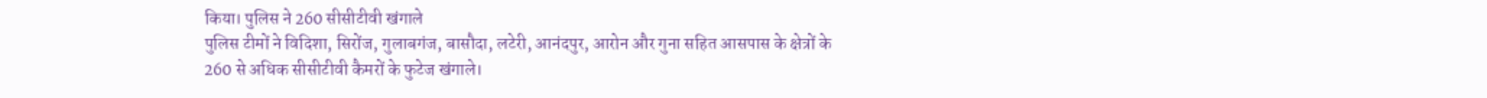किया। पुलिस ने 260 सीसीटीवी खंगाले
पुलिस टीमों ने विदिशा, सिरोंज, गुलाबगंज, बासौदा, लटेरी, आनंदपुर, आरोन और गुना सहित आसपास के क्षेत्रों के 260 से अधिक सीसीटीवी कैमरों के फुटेज खंगाले।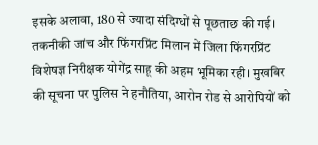इसके अलावा, 180 से ज्यादा संदिग्धों से पूछताछ की गई। तकनीकी जांच और फिंगरप्रिंट मिलान में जिला फिंगरप्रिंट विशेषज्ञ निरीक्षक योगेंद्र साहू की अहम भूमिका रही। मुखबिर की सूचना पर पुलिस ने हनौतिया, आरोन रोड से आरोपियों को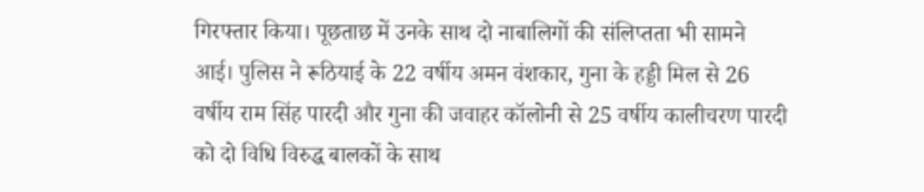गिरफ्तार किया। पूछताछ में उनके साथ दो नाबालिगों की संलिप्तता भी सामने आई। पुलिस ने रूठियाई के 22 वर्षीय अमन वंशकार, गुना के हड्डी मिल से 26 वर्षीय राम सिंह पारदी और गुना की जवाहर कॉलोनी से 25 वर्षीय कालीचरण पारदी को दो विधि विरुद्ध बालकों के साथ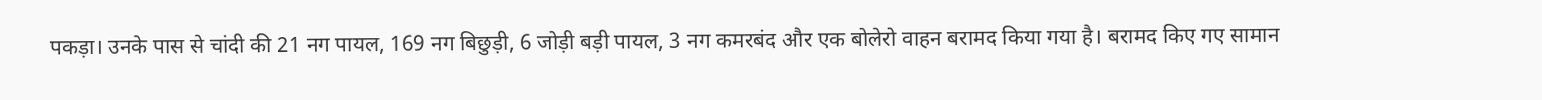पकड़ा। उनके पास से चांदी की 21 नग पायल, 169 नग बिछुड़ी, 6 जोड़ी बड़ी पायल, 3 नग कमरबंद और एक बोलेरो वाहन बरामद किया गया है। बरामद किए गए सामान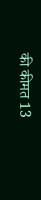की कीमत 13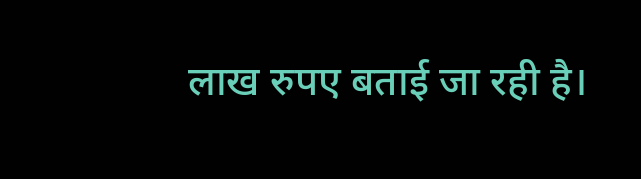लाख रुपए बताई जा रही है।